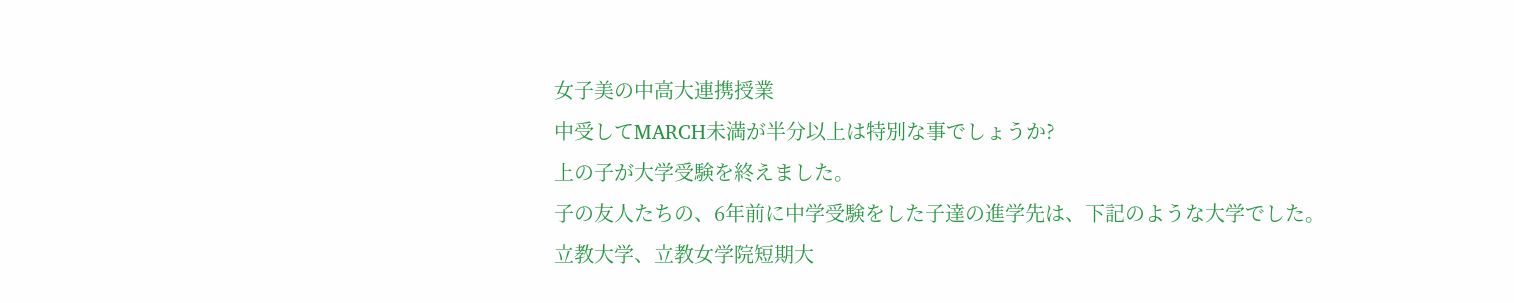女子美の中高大連携授業
中受してMARCH未満が半分以上は特別な事でしょうか?
上の子が大学受験を終えました。
子の友人たちの、6年前に中学受験をした子達の進学先は、下記のような大学でした。
立教大学、立教女学院短期大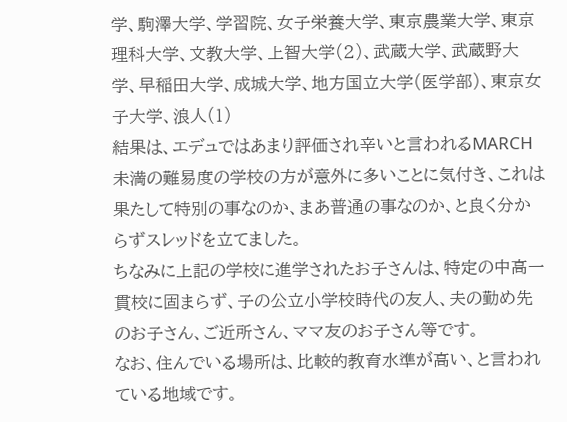学、駒澤大学、学習院、女子栄養大学、東京農業大学、東京理科大学、文教大学、上智大学(2)、武蔵大学、武蔵野大学、早稲田大学、成城大学、地方国立大学(医学部)、東京女子大学、浪人(1)
結果は、エデュではあまり評価され辛いと言われるMARCH未満の難易度の学校の方が意外に多いことに気付き、これは果たして特別の事なのか、まあ普通の事なのか、と良く分からずスレッドを立てました。
ちなみに上記の学校に進学されたお子さんは、特定の中高一貫校に固まらず、子の公立小学校時代の友人、夫の勤め先のお子さん、ご近所さん、ママ友のお子さん等です。
なお、住んでいる場所は、比較的教育水準が高い、と言われている地域です。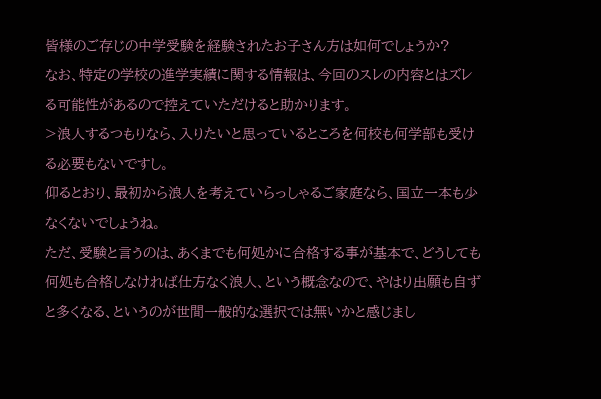皆様のご存じの中学受験を経験されたお子さん方は如何でしょうか?
なお、特定の学校の進学実績に関する情報は、今回のスレの内容とはズレる可能性があるので控えていただけると助かります。
>浪人するつもりなら、入りたいと思っているところを何校も何学部も受ける必要もないですし。
仰るとおり、最初から浪人を考えていらっしゃるご家庭なら、国立一本も少なくないでしょうね。
ただ、受験と言うのは、あくまでも何処かに合格する事が基本で、どうしても何処も合格しなければ仕方なく浪人、という概念なので、やはり出願も自ずと多くなる、というのが世間一般的な選択では無いかと感じまし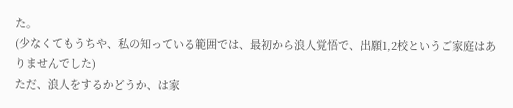た。
(少なくてもうちや、私の知っている範囲では、最初から浪人覚悟で、出願1,2校というご家庭はありませんでした)
ただ、浪人をするかどうか、は家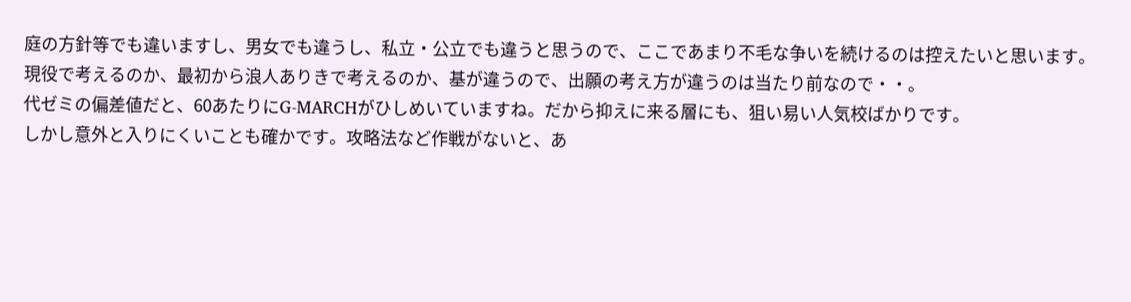庭の方針等でも違いますし、男女でも違うし、私立・公立でも違うと思うので、ここであまり不毛な争いを続けるのは控えたいと思います。
現役で考えるのか、最初から浪人ありきで考えるのか、基が違うので、出願の考え方が違うのは当たり前なので・・。
代ゼミの偏差値だと、60あたりにG-MARCHがひしめいていますね。だから抑えに来る層にも、狙い易い人気校ばかりです。
しかし意外と入りにくいことも確かです。攻略法など作戦がないと、あ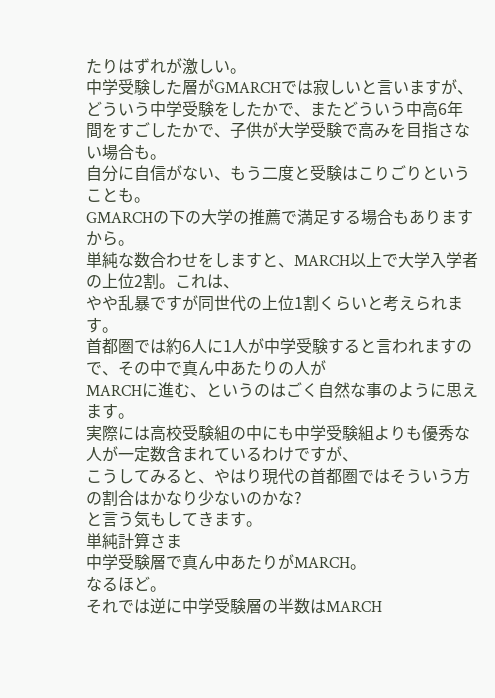たりはずれが激しい。
中学受験した層がGMARCHでは寂しいと言いますが、どういう中学受験をしたかで、またどういう中高6年間をすごしたかで、子供が大学受験で高みを目指さない場合も。
自分に自信がない、もう二度と受験はこりごりということも。
GMARCHの下の大学の推薦で満足する場合もありますから。
単純な数合わせをしますと、MARCH以上で大学入学者の上位2割。これは、
やや乱暴ですが同世代の上位1割くらいと考えられます。
首都圏では約6人に1人が中学受験すると言われますので、その中で真ん中あたりの人が
MARCHに進む、というのはごく自然な事のように思えます。
実際には高校受験組の中にも中学受験組よりも優秀な人が一定数含まれているわけですが、
こうしてみると、やはり現代の首都圏ではそういう方の割合はかなり少ないのかな?
と言う気もしてきます。
単純計算さま
中学受験層で真ん中あたりがMARCH。
なるほど。
それでは逆に中学受験層の半数はMARCH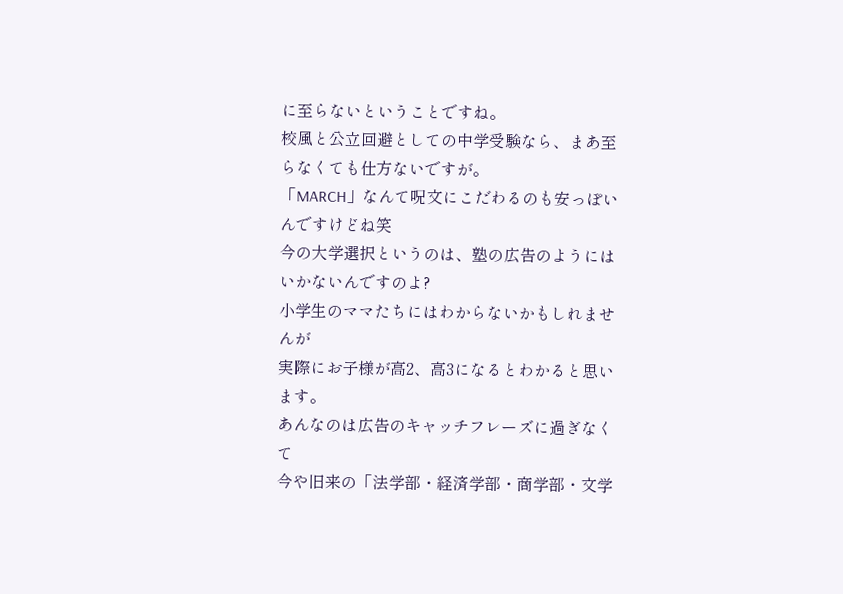に至らないということですね。
校風と公立回避としての中学受験なら、まあ至らなくても仕方ないですが。
「MARCH」なんて呪文にこだわるのも安っぽいんですけどね笑
今の大学選択というのは、塾の広告のようにはいかないんですのよ?
小学生のママたちにはわからないかもしれませんが
実際にお子様が高2、高3になるとわかると思います。
あんなのは広告のキャッチフレーズに過ぎなくて
今や旧来の「法学部・経済学部・商学部・文学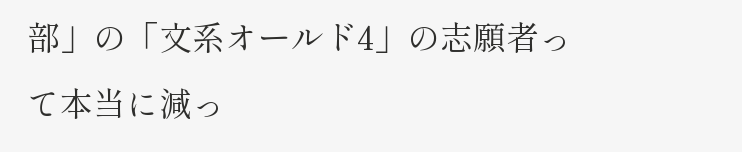部」の「文系オールド4」の志願者って本当に減っ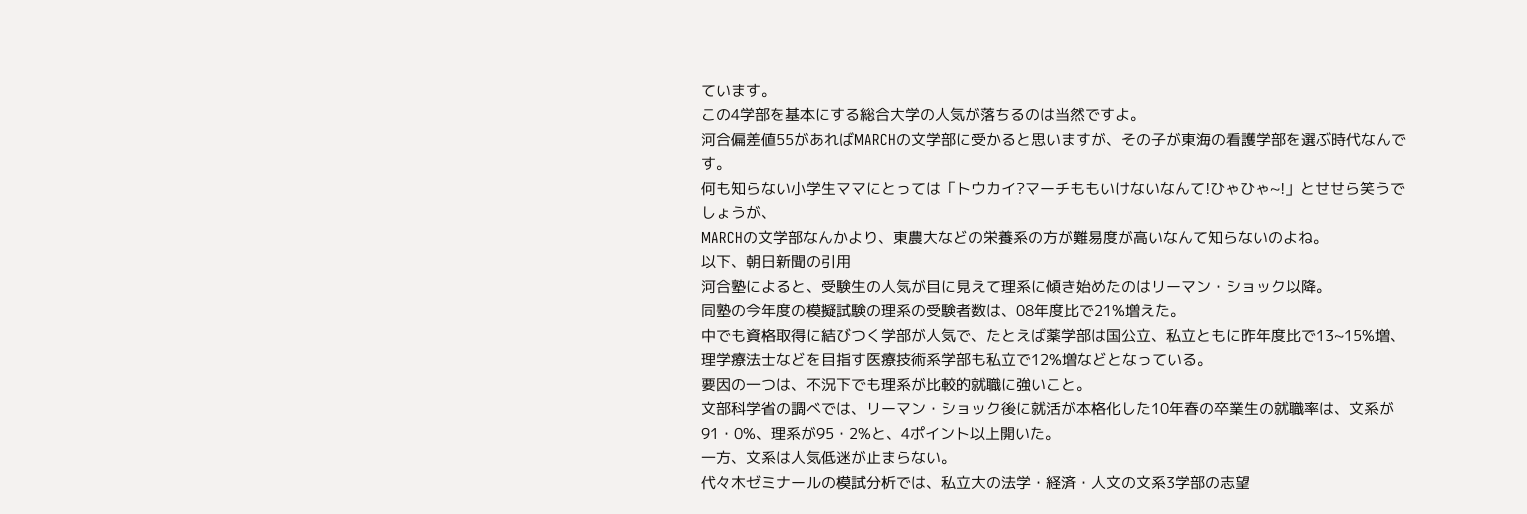ています。
この4学部を基本にする総合大学の人気が落ちるのは当然ですよ。
河合偏差値55があればMARCHの文学部に受かると思いますが、その子が東海の看護学部を選ぶ時代なんです。
何も知らない小学生ママにとっては「トウカイ?マーチももいけないなんて!ひゃひゃ~!」とせせら笑うでしょうが、
MARCHの文学部なんかより、東農大などの栄養系の方が難易度が高いなんて知らないのよね。
以下、朝日新聞の引用
河合塾によると、受験生の人気が目に見えて理系に傾き始めたのはリーマン・ショック以降。
同塾の今年度の模擬試験の理系の受験者数は、08年度比で21%増えた。
中でも資格取得に結びつく学部が人気で、たとえば薬学部は国公立、私立ともに昨年度比で13~15%増、
理学療法士などを目指す医療技術系学部も私立で12%増などとなっている。
要因の一つは、不況下でも理系が比較的就職に強いこと。
文部科学省の調べでは、リーマン・ショック後に就活が本格化した10年春の卒業生の就職率は、文系が91・0%、理系が95・2%と、4ポイント以上開いた。
一方、文系は人気低迷が止まらない。
代々木ゼミナールの模試分析では、私立大の法学・経済・人文の文系3学部の志望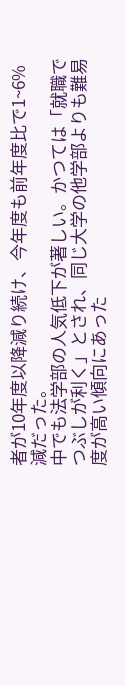者が10年度以降減り続け、今年度も前年度比で1~6%減だった。
中でも法学部の人気低下が著しい。かつては「就職でつぶしが利く」とされ、同じ大学の他学部よりも難易度が高い傾向にあった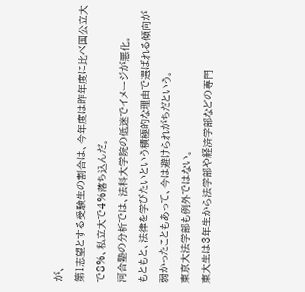が、
第1志望とする受験生の割合は、今年度は昨年度に比べ国公立大で8%、私立大で4%落ち込んだ。
河合塾の分析では、法科大学院の低迷でイメージが悪化。
もともと、法律を学びたいという積極的な理由で選ばれる傾向が弱かったこともあって、今は避けられがちだという。
東京大法学部も例外ではない。
東大生は3年生から法学部や経済学部などの専門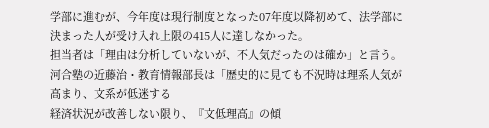学部に進むが、今年度は現行制度となった07年度以降初めて、法学部に決まった人が受け入れ上限の415人に達しなかった。
担当者は「理由は分析していないが、不人気だったのは確か」と言う。
河合塾の近藤治・教育情報部長は「歴史的に見ても不況時は理系人気が高まり、文系が低迷する
経済状況が改善しない限り、『文低理高』の傾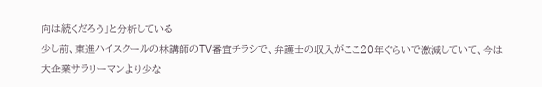向は続くだろう」と分析している
少し前、東進ハイスクールの林講師のTV番宣チラシで、弁護士の収入がここ20年ぐらいで激減していて、今は大企業サラリーマンより少な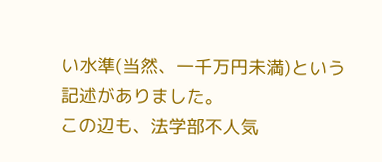い水準(当然、一千万円未満)という記述がありました。
この辺も、法学部不人気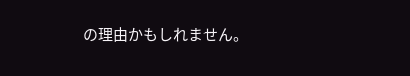の理由かもしれません。